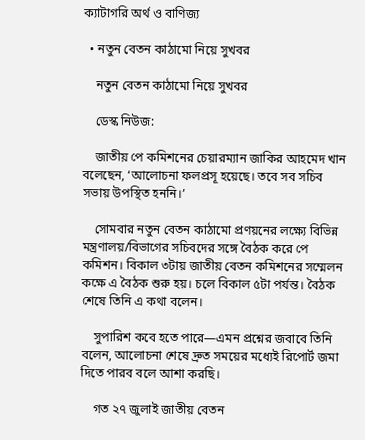ক্যাটাগরি অর্থ ও বাণিজ্য

  • নতুন বেতন কাঠামো নিয়ে সুখবর

    নতুন বেতন কাঠামো নিয়ে সুখবর

    ডেস্ক নিউজ:

    জাতীয় পে কমিশনের চেয়ারম্যান জাকির আহমেদ খান বলেছেন, ‘আলোচনা ফলপ্রসূ হয়েছে। তবে সব সচিব সভায় উপস্থিত হননি।’

    সোমবার নতুন বেতন কাঠামো প্রণয়নের লক্ষ্যে বিভিন্ন মন্ত্রণালয়/বিভাগের সচিবদের সঙ্গে বৈঠক করে পে কমিশন। বিকাল ৩টায় জাতীয় বেতন কমিশনের সম্মেলন কক্ষে এ বৈঠক শুরু হয়। চলে বিকাল ৫টা পর্যন্ত। বৈঠক শেষে তিনি এ কথা বলেন।

    সুপারিশ কবে হতে পারে—এমন প্রশ্নের জবাবে তিনি বলেন, আলোচনা শেষে দ্রুত সময়ের মধ্যেই রিপোর্ট জমা দিতে পারব বলে আশা করছি।

    গত ২৭ জুলাই জাতীয় বেতন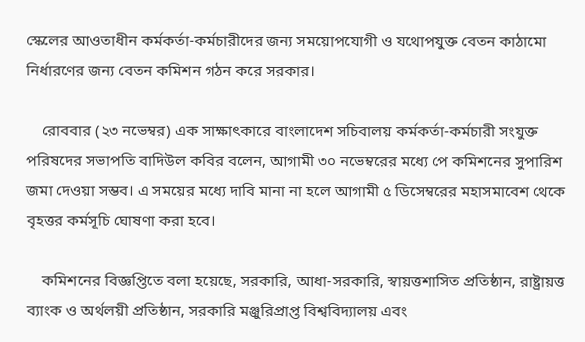স্কেলের আওতাধীন কর্মকর্তা-কর্মচারীদের জন্য সময়োপযোগী ও যথোপযুক্ত বেতন কাঠামো নির্ধারণের জন্য বেতন কমিশন গঠন করে সরকার।

    রোববার (২৩ নভেম্বর) এক সাক্ষাৎকারে বাংলাদেশ সচিবালয় কর্মকর্তা-কর্মচারী সংযুক্ত পরিষদের সভাপতি বাদিউল কবির বলেন, আগামী ৩০ নভেম্বরের মধ্যে পে কমিশনের সুপারিশ জমা দেওয়া সম্ভব। এ সময়ের মধ্যে দাবি মানা না হলে আগামী ৫ ডিসেম্বরের মহাসমাবেশ থেকে বৃহত্তর কর্মসূচি ঘোষণা করা হবে।

    কমিশনের বিজ্ঞপ্তিতে বলা হয়েছে, সরকারি, আধা-সরকারি, স্বায়ত্তশাসিত প্রতিষ্ঠান, রাষ্ট্রায়ত্ত ব্যাংক ও অর্থলয়ী প্রতিষ্ঠান, সরকারি মঞ্জুরিপ্রাপ্ত বিশ্ববিদ্যালয় এবং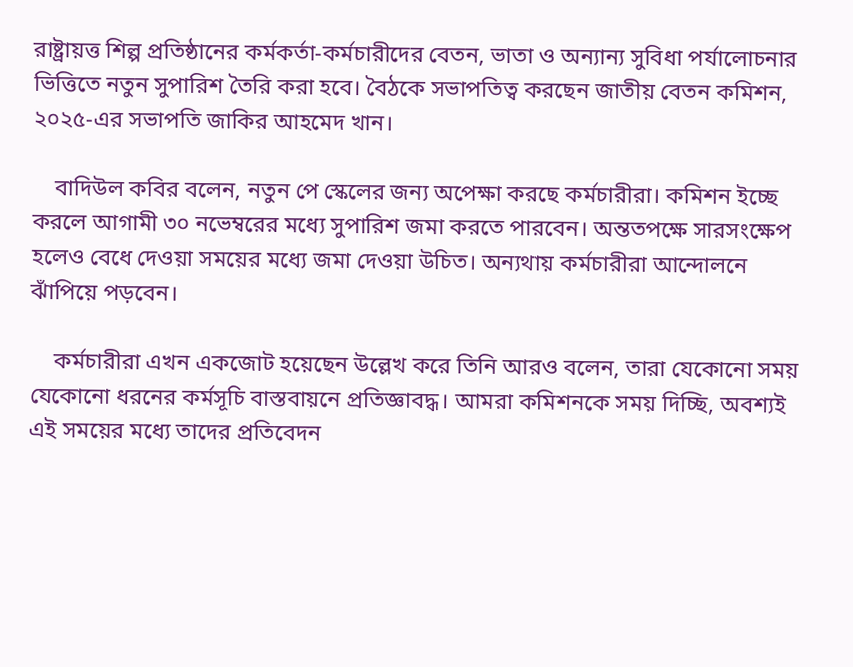রাষ্ট্রায়ত্ত শিল্প প্রতিষ্ঠানের কর্মকর্তা-কর্মচারীদের বেতন, ভাতা ও অন্যান্য সুবিধা পর্যালোচনার ভিত্তিতে নতুন সুপারিশ তৈরি করা হবে। বৈঠকে সভাপতিত্ব করছেন জাতীয় বেতন কমিশন, ২০২৫-এর সভাপতি জাকির আহমেদ খান।

    বাদিউল কবির বলেন, নতুন পে স্কেলের জন্য অপেক্ষা করছে কর্মচারীরা। কমিশন ইচ্ছে করলে আগামী ৩০ নভেম্বরের মধ্যে সুপারিশ জমা করতে পারবেন। অন্ততপক্ষে সারসংক্ষেপ হলেও বেধে দেওয়া সময়ের মধ্যে জমা দেওয়া উচিত। অন্যথায় কর্মচারীরা আন্দোলনে ঝাঁপিয়ে পড়বেন।

    কর্মচারীরা এখন একজোট হয়েছেন উল্লেখ করে তিনি আরও বলেন, তারা যেকোনো সময় যেকোনো ধরনের কর্মসূচি বাস্তবায়নে প্রতিজ্ঞাবদ্ধ। আমরা কমিশনকে সময় দিচ্ছি, অবশ্যই এই সময়ের মধ্যে তাদের প্রতিবেদন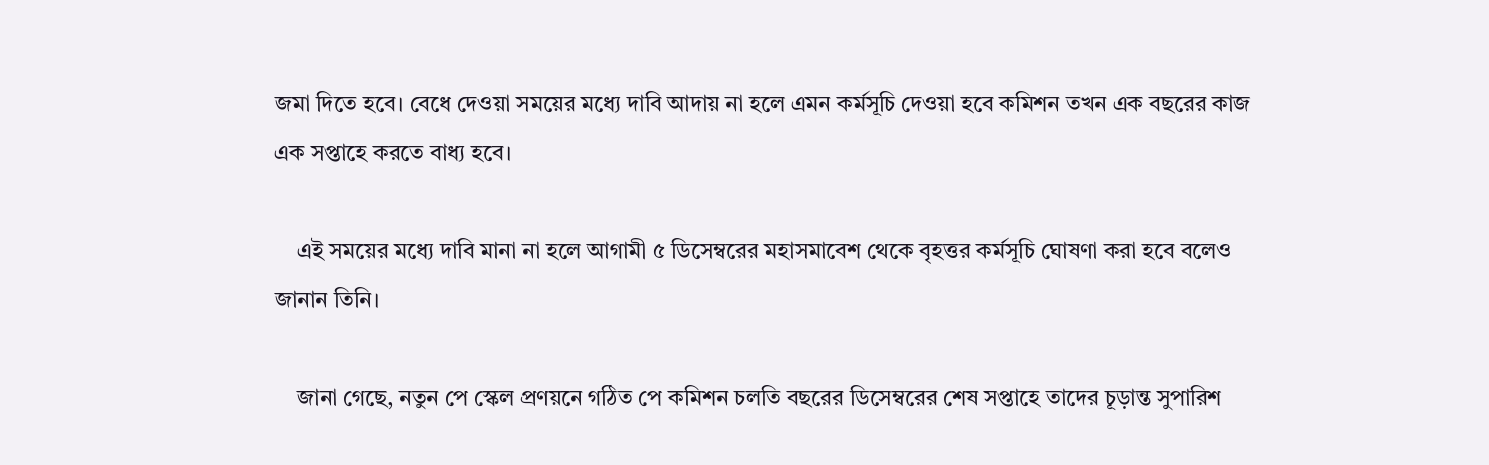জমা দিতে হবে। বেধে দেওয়া সময়ের মধ্যে দাবি আদায় না হলে এমন কর্মসূচি দেওয়া হবে কমিশন তখন এক বছরের কাজ এক সপ্তাহে করতে বাধ্য হবে।

    এই সময়ের মধ্যে দাবি মানা না হলে আগামী ৫ ডিসেম্বরের মহাসমাবেশ থেকে বৃহত্তর কর্মসূচি ঘোষণা করা হবে বলেও জানান তিনি।

    জানা গেছে, নতুন পে স্কেল প্রণয়নে গঠিত পে কমিশন চলতি বছরের ডিসেম্বরের শেষ সপ্তাহে তাদের চূড়ান্ত সুপারিশ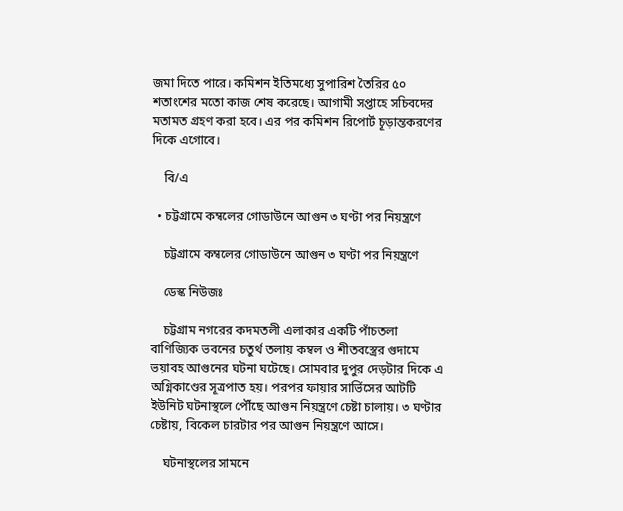জমা দিতে পারে। কমিশন ইতিমধ্যে সুপারিশ তৈরির ৫০ শতাংশের মতো কাজ শেষ করেছে। আগামী সপ্তাহে সচিবদের মতামত গ্রহণ করা হবে। এর পর কমিশন রিপোর্ট চূড়ান্তকরণের দিকে এগোবে।

    বি/এ

  • চট্টগ্রামে কম্বলের গোডাউনে আগুন ৩ ঘণ্টা পর নিয়ন্ত্রণে

    চট্টগ্রামে কম্বলের গোডাউনে আগুন ৩ ঘণ্টা পর নিয়ন্ত্রণে

    ডেস্ক নিউজঃ

    চট্টগ্রাম নগরের কদমতলী এলাকার একটি পাঁচতলা বাণিজ্যিক ভবনের চতুর্থ তলায় কম্বল ও শীতবস্ত্রের গুদামে ভয়াবহ আগুনের ঘটনা ঘটেছে। সোমবার দুপুর দেড়টার দিকে এ অগ্নিকাণ্ডের সূত্রপাত হয়। পরপর ফায়ার সার্ভিসের আটটি ইউনিট ঘটনাস্থলে পৌঁছে আগুন নিয়ন্ত্রণে চেষ্টা চালায়। ৩ ঘণ্টার চেষ্টায়, বিকেল চারটার পর আগুন নিয়ন্ত্রণে আসে।

    ঘটনাস্থলের সামনে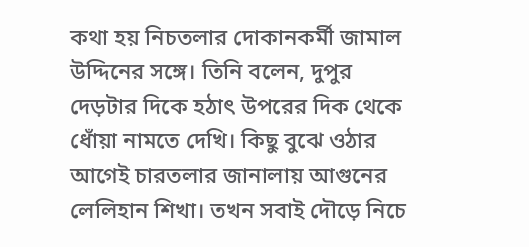কথা হয় নিচতলার দোকানকর্মী জামাল উদ্দিনের সঙ্গে। তিনি বলেন, দুপুর দেড়টার দিকে হঠাৎ উপরের দিক থেকে ধোঁয়া নামতে দেখি। কিছু বুঝে ওঠার আগেই চারতলার জানালায় আগুনের লেলিহান শিখা। তখন সবাই দৌড়ে নিচে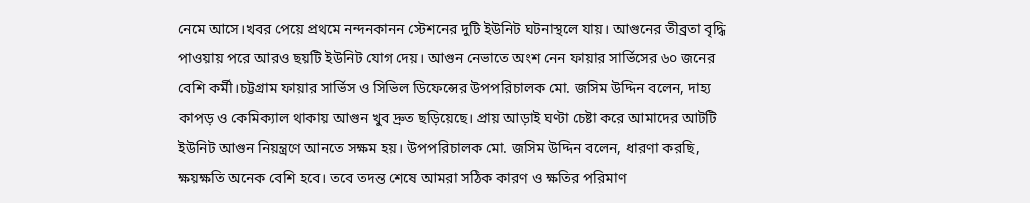নেমে আসে।খবর পেয়ে প্রথমে নন্দনকানন স্টেশনের দুটি ইউনিট ঘটনাস্থলে যায়। আগুনের তীব্রতা বৃদ্ধি পাওয়ায় পরে আরও ছয়টি ইউনিট যোগ দেয়। আগুন নেভাতে অংশ নেন ফায়ার সার্ভিসের ৬০ জনের বেশি কর্মী।চট্টগ্রাম ফায়ার সার্ভিস ও সিভিল ডিফেন্সের উপপরিচালক মো. জসিম উদ্দিন বলেন, দাহ্য কাপড় ও কেমিক্যাল থাকায় আগুন খুব দ্রুত ছড়িয়েছে। প্রায় আড়াই ঘণ্টা চেষ্টা করে আমাদের আটটি ইউনিট আগুন নিয়ন্ত্রণে আনতে সক্ষম হয়। উপপরিচালক মো. জসিম উদ্দিন বলেন, ধারণা করছি, ক্ষয়ক্ষতি অনেক বেশি হবে। তবে তদন্ত শেষে আমরা সঠিক কারণ ও ক্ষতির পরিমাণ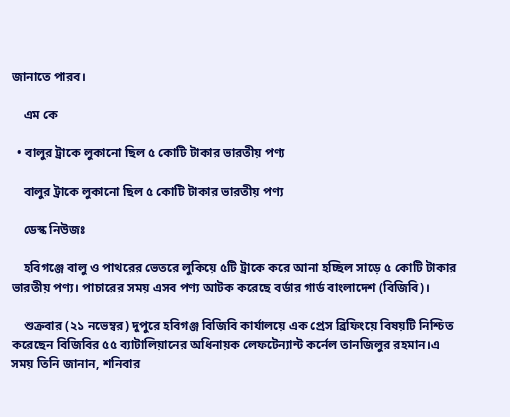জানাতে পারব।

    এম কে

  • বালুর ট্রাকে লুকানো ছিল ৫ কোটি টাকার ভারতীয় পণ্য

    বালুর ট্রাকে লুকানো ছিল ৫ কোটি টাকার ভারতীয় পণ্য

    ডেস্ক নিউজঃ

    হবিগঞ্জে বালু ও পাথরের ভেতরে লুকিয়ে ৫টি ট্রাকে করে আনা হচ্ছিল সাড়ে ৫ কোটি টাকার ভারতীয় পণ্য। পাচারের সময় এসব পণ্য আটক করেছে বর্ডার গার্ড বাংলাদেশ (বিজিবি)।

    শুক্রবার (২১ নভেম্বর) দুপুরে হবিগঞ্জ বিজিবি কার্যালয়ে এক প্রেস ব্রিফিংয়ে বিষয়টি নিশ্চিত করেছেন বিজিবির ৫৫ ব্যাটালিয়ানের অধিনায়ক লেফটেন্যান্ট কর্নেল তানজিলুর রহমান।এ সময় তিনি জানান, শনিবার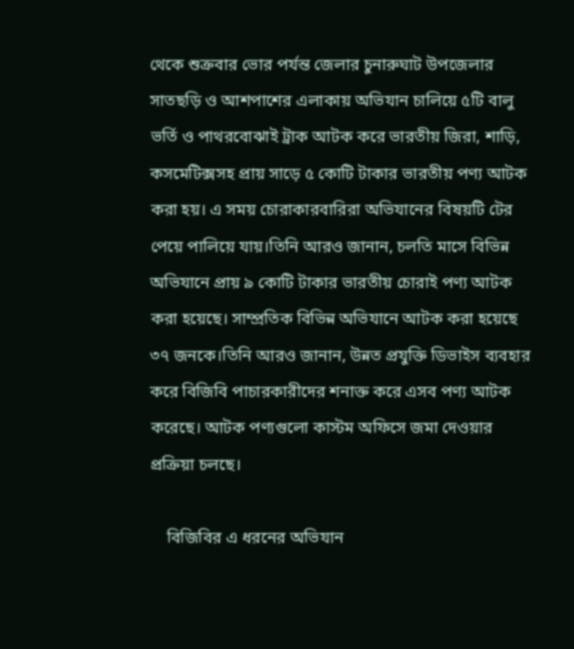থেকে শুক্রবার ভোর পর্যন্ত জেলার চুনারুঘাট উপজেলার সাতছড়ি ও আশপাশের এলাকায় অভিযান চালিয়ে ৫টি বালু ভর্তি ও পাথরবোঝাই ট্রাক আটক করে ভারতীয় জিরা, শাড়ি, কসমেটিক্সসহ প্রায় সাড়ে ৫ কোটি টাকার ভারতীয় পণ্য আটক করা হয়। এ সময় চোরাকারবারিরা অভিযানের বিষয়টি টের পেয়ে পালিয়ে যায়।তিনি আরও জানান, চলতি মাসে বিভিন্ন অভিযানে প্রায় ৯ কোটি টাকার ভারতীয় চোরাই পণ্য আটক করা হয়েছে। সাম্প্রতিক বিভিন্ন অভিযানে আটক করা হয়েছে ৩৭ জনকে।তিনি আরও জানান, উন্নত প্রযুক্তি ডিভাইস ব্যবহার করে বিজিবি পাচারকারীদের শনাক্ত করে এসব পণ্য আটক করেছে। আটক পণ্যগুলো কাস্টম অফিসে জমা দেওয়ার প্রক্রিয়া চলছে।

    বিজিবির এ ধরনের অভিযান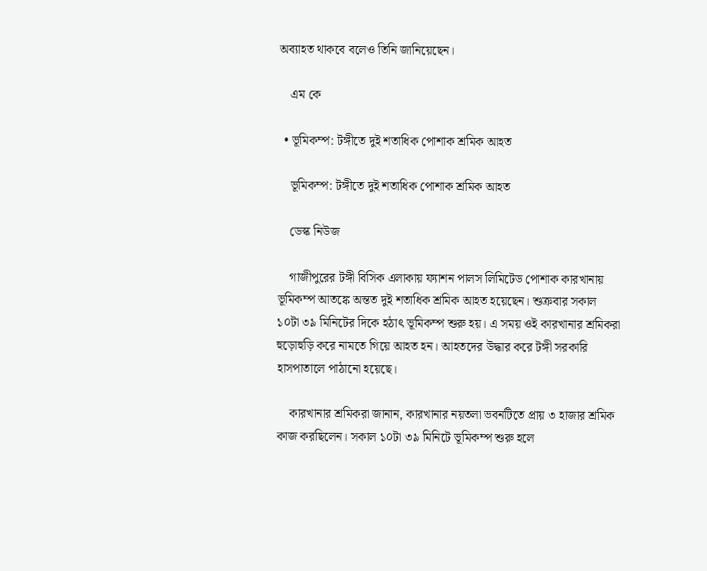অব্যাহত থাকবে বলেও তিনি জানিয়েছেন।

    এম কে

  • ভূমিকম্প: টঙ্গীতে দুই শতাধিক পোশাক শ্রমিক আহত

    ভূমিকম্প: টঙ্গীতে দুই শতাধিক পোশাক শ্রমিক আহত

    ডেস্ক নিউজ

    গাজীপুরের টঙ্গী বিসিক এলাকায় ফ্যাশন পালস লিমিটেড পোশাক কারখানায় ভূমিকম্প আতঙ্কে অন্তত দুই শতাধিক শ্রমিক আহত হয়েছেন। শুক্রবার সকাল ১০টা ৩৯ মিনিটের দিকে হঠাৎ ভূমিকম্প শুরু হয়। এ সময় ওই কারখানার শ্রমিকরা হুড়োহুড়ি করে নামতে গিয়ে আহত হন। আহতদের উদ্ধার করে টঙ্গী সরকারি হাসপাতালে পাঠানো হয়েছে।

    কারখানার শ্রমিকরা জানান, কারখানার নয়তলা ভবনটিতে প্রায় ৩ হাজার শ্রমিক কাজ করছিলেন। সকাল ১০টা ৩৯ মিনিটে ভূমিকম্প শুরু হলে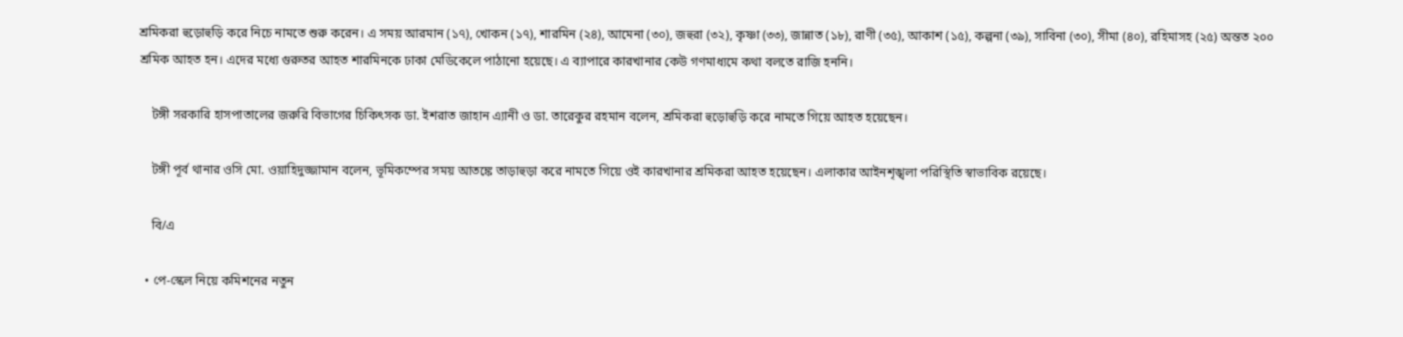শ্রমিকরা হুড়োহুড়ি করে নিচে নামতে শুরু করেন। এ সময় আরমান (১৭), খোকন (১৭), শারমিন (২৪), আমেনা (৩০), জহুরা (৩২), কৃষ্ণা (৩৩), জান্নাত (১৮), রাণী (৩৫), আকাশ (১৫), কল্পনা (৩৯), সাবিনা (৩০), সীমা (৪০), রহিমাসহ (২৫) অন্তত ২০০ শ্রমিক আহত হন। এদের মধ্যে গুরুতর আহত শারমিনকে ঢাকা মেডিকেলে পাঠানো হয়েছে। এ ব্যাপারে কারখানার কেউ গণমাধ্যমে কথা বলতে রাজি হননি।

    টঙ্গী সরকারি হাসপাতালের জরুরি বিভাগের চিকিৎসক ডা. ইশরাত জাহান এ্যানী ও ডা. তারেকুর রহমান বলেন, শ্রমিকরা হুড়োহুড়ি করে নামতে গিয়ে আহত হয়েছেন।

    টঙ্গী পূর্ব থানার ওসি মো. ওয়াহিদুজ্জামান বলেন, ভূমিকম্পের সময় আতঙ্কে তাড়াহুড়া করে নামতে গিয়ে ওই কারখানার শ্রমিকরা আহত হয়েছেন। এলাকার আইনশৃঙ্খলা পরিস্থিতি স্বাভাবিক রয়েছে।

    বি/এ

  • পে-স্কেল নিয়ে কমিশনের নতুন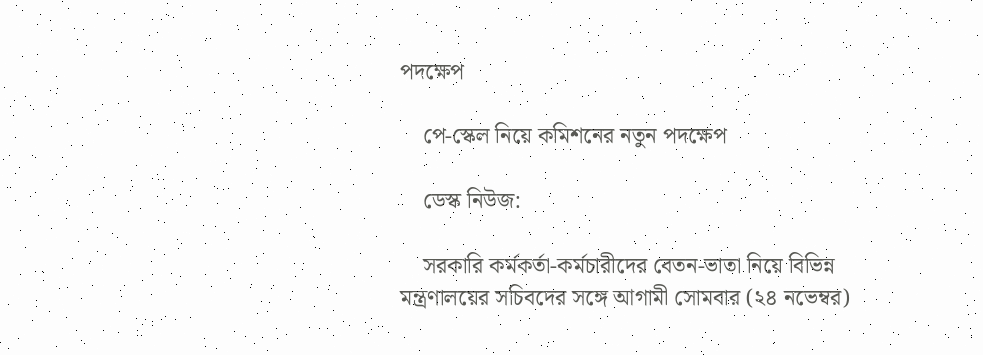পদক্ষেপ

    পে-স্কেল নিয়ে কমিশনের নতুন পদক্ষেপ

    ডেস্ক নিউজ:

    সরকারি কর্মকর্তা-কর্মচারীদের বেতন-ভাতা নিয়ে বিভিন্ন মন্ত্রণালয়ের সচিবদের সঙ্গে আগামী সোমবার (২৪ নভেম্বর)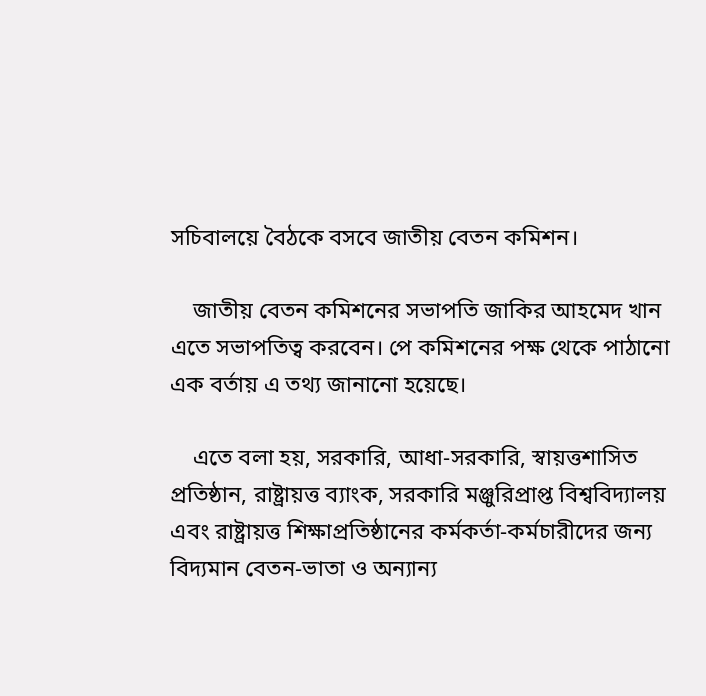সচিবালয়ে বৈঠকে বসবে জাতীয় বেতন কমিশন।

    জাতীয় বেতন কমিশনের সভাপতি জাকির আহমেদ খান এতে সভাপতিত্ব করবেন। পে কমিশনের পক্ষ থেকে পাঠানো এক বর্তায় এ তথ্য জানানো হয়েছে।

    এতে বলা হয়, সরকারি, আধা-সরকারি, স্বায়ত্তশাসিত প্রতিষ্ঠান, রাষ্ট্রায়ত্ত ব্যাংক, সরকারি মঞ্জুরিপ্রাপ্ত বিশ্ববিদ্যালয় এবং রাষ্ট্রায়ত্ত শিক্ষাপ্রতিষ্ঠানের কর্মকর্তা-কর্মচারীদের জন্য বিদ্যমান বেতন-ভাতা ও অন্যান্য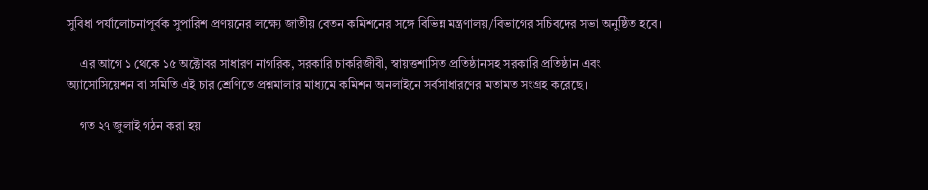সুবিধা পর্যালোচনাপূর্বক সুপারিশ প্রণয়নের লক্ষ্যে জাতীয় বেতন কমিশনের সঙ্গে বিভিন্ন মন্ত্রণালয়/বিভাগের সচিবদের সভা অনুষ্ঠিত হবে।

    এর আগে ১ থেকে ১৫ অক্টোবর সাধারণ নাগরিক, সরকারি চাকরিজীবী, স্বায়ত্তশাসিত প্রতিষ্ঠানসহ সরকারি প্রতিষ্ঠান এবং অ্যাসোসিয়েশন বা সমিতি এই চার শ্রেণিতে প্রশ্নমালার মাধ্যমে কমিশন অনলাইনে সর্বসাধারণের মতামত সংগ্রহ করেছে।

    গত ২৭ জুলাই গঠন করা হয়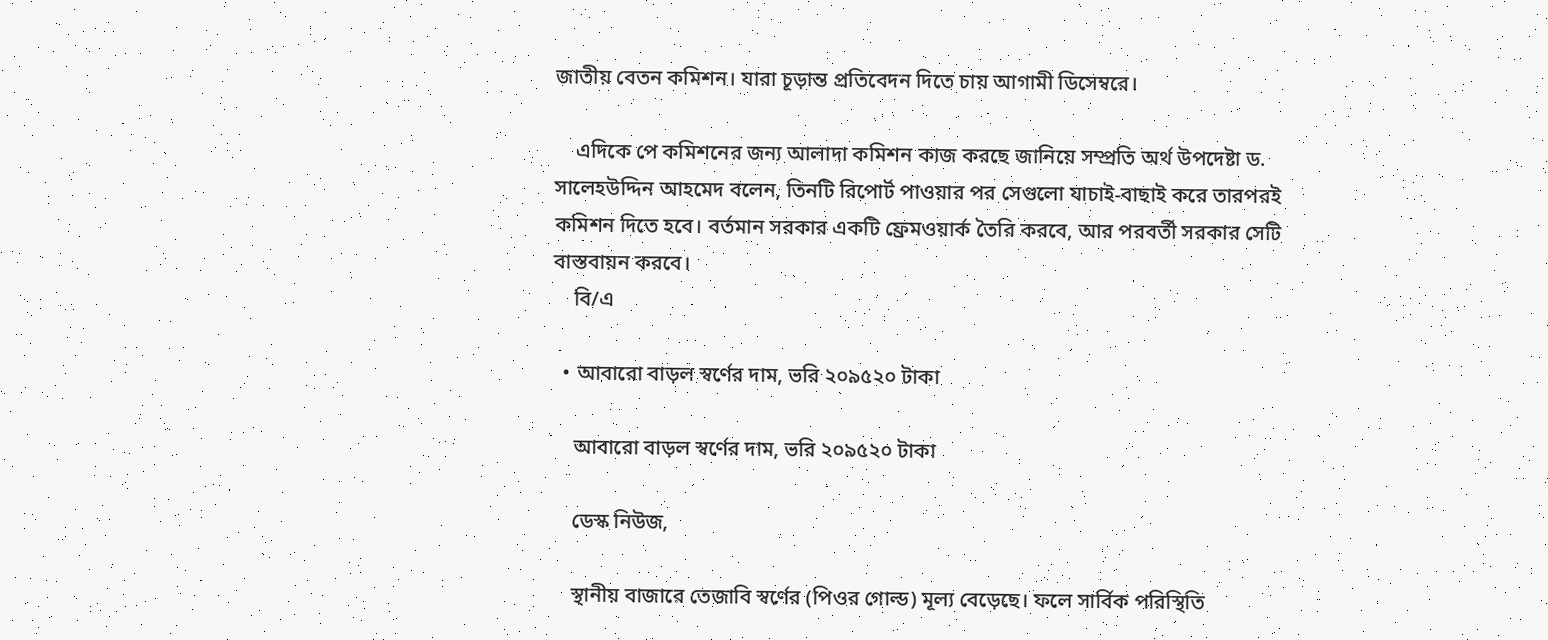জাতীয় বেতন কমিশন। যারা চূড়ান্ত প্রতিবেদন দিতে চায় আগামী ডিসেম্বরে।

    এদিকে পে কমিশনের জন্য আলাদা কমিশন কাজ করছে জানিয়ে সম্প্রতি অর্থ উপদেষ্টা ড. সালেহউদ্দিন আহমেদ বলেন, তিনটি রিপোর্ট পাওয়ার পর সেগুলো যাচাই-বাছাই করে তারপরই কমিশন দিতে হবে। বর্তমান সরকার একটি ফ্রেমওয়ার্ক তৈরি করবে, আর পরবর্তী সরকার সেটি বাস্তবায়ন করবে।
    বি/এ

  • আবারো বাড়ল স্বর্ণের দাম, ভরি ২০৯৫২০ টাকা

    আবারো বাড়ল স্বর্ণের দাম, ভরি ২০৯৫২০ টাকা

    ডেস্ক নিউজ,

    স্থানীয় বাজারে তেজাবি স্বর্ণের (পিওর গোল্ড) মূল্য বেড়েছে। ফলে সার্বিক পরিস্থিতি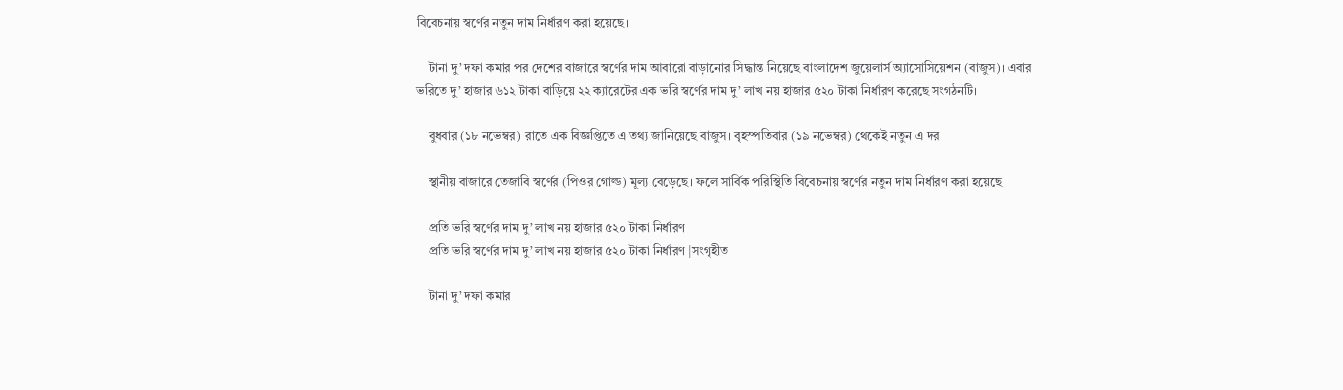বিবেচনায় স্বর্ণের নতুন দাম নির্ধারণ করা হয়েছে।

    টানা দু’ দফা কমার পর দেশের বাজারে স্বর্ণের দাম আবারো বাড়ানোর সিদ্ধান্ত নিয়েছে বাংলাদেশ জুয়েলার্স অ্যাসোসিয়েশন (বাজুস)। এবার ভরিতে দু’ হাজার ৬১২ টাকা বাড়িয়ে ২২ ক্যারেটের এক ভরি স্বর্ণের দাম দু’ লাখ নয় হাজার ৫২০ টাকা নির্ধারণ করেছে সংগঠনটি।

    বুধবার (১৮ নভেম্বর) রাতে এক বিজ্ঞপ্তিতে এ তথ্য জানিয়েছে বাজুস। বৃহস্পতিবার (১৯ নভেম্বর) থেকেই নতুন এ দর

    স্থানীয় বাজারে তেজাবি স্বর্ণের (পিওর গোল্ড) মূল্য বেড়েছে। ফলে সার্বিক পরিস্থিতি বিবেচনায় স্বর্ণের নতুন দাম নির্ধারণ করা হয়েছে

    প্রতি ভরি স্বর্ণের দাম দু’ লাখ নয় হাজার ৫২০ টাকা নির্ধারণ
    প্রতি ভরি স্বর্ণের দাম দু’ লাখ নয় হাজার ৫২০ টাকা নির্ধারণ |সংগৃহীত

    টানা দু’ দফা কমার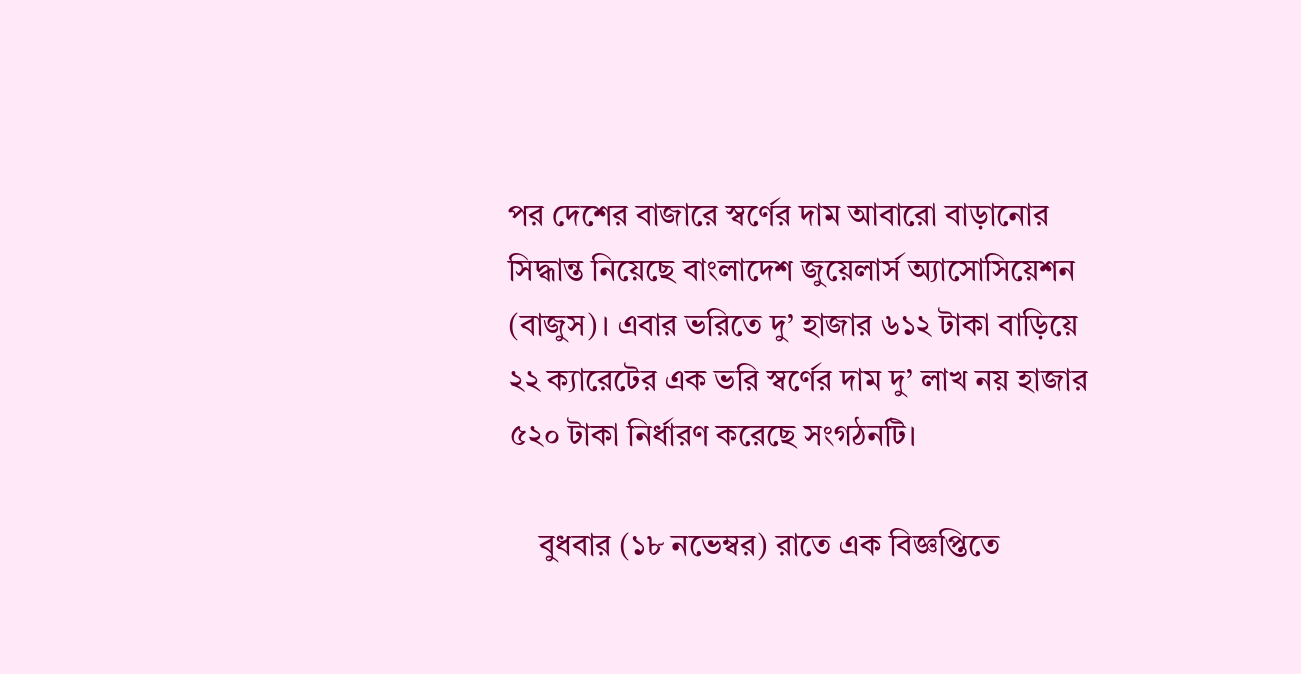পর দেশের বাজারে স্বর্ণের দাম আবারো বাড়ানোর সিদ্ধান্ত নিয়েছে বাংলাদেশ জুয়েলার্স অ্যাসোসিয়েশন (বাজুস)। এবার ভরিতে দু’ হাজার ৬১২ টাকা বাড়িয়ে ২২ ক্যারেটের এক ভরি স্বর্ণের দাম দু’ লাখ নয় হাজার ৫২০ টাকা নির্ধারণ করেছে সংগঠনটি।

    বুধবার (১৮ নভেম্বর) রাতে এক বিজ্ঞপ্তিতে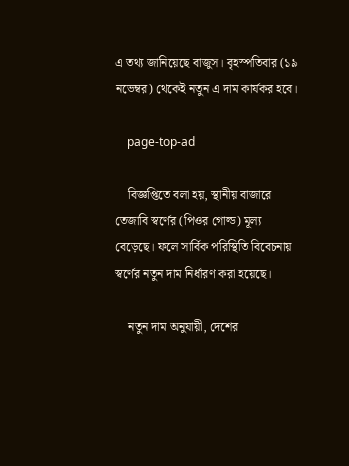এ তথ্য জানিয়েছে বাজুস। বৃহস্পতিবার (১৯ নভেম্বর) থেকেই নতুন এ দাম কার্যকর হবে।

    page-top-ad

    বিজ্ঞপ্তিতে বলা হয়, স্থানীয় বাজারে তেজাবি স্বর্ণের (পিওর গোল্ড) মূল্য বেড়েছে। ফলে সার্বিক পরিস্থিতি বিবেচনায় স্বর্ণের নতুন দাম নির্ধারণ করা হয়েছে।

    নতুন দাম অনুযায়ী, দেশের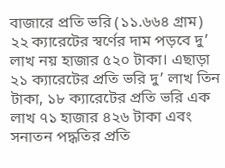বাজারে প্রতি ভরি (১১.৬৬৪ গ্রাম) ২২ ক্যারেটের স্বর্ণের দাম পড়বে দু’ লাখ নয় হাজার ৫২০ টাকা। এছাড়া ২১ ক্যারেটের প্রতি ভরি দু’ লাখ তিন টাকা, ১৮ ক্যারেটের প্রতি ভরি এক লাখ ৭১ হাজার ৪২৬ টাকা এবং সনাতন পদ্ধতির প্রতি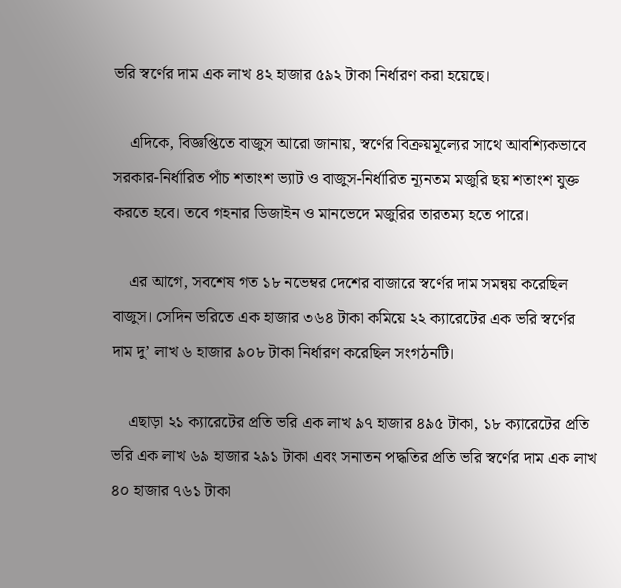ভরি স্বর্ণের দাম এক লাখ ৪২ হাজার ৫৯২ টাকা নির্ধারণ করা হয়েছে।

    এদিকে, বিজ্ঞপ্তিতে বাজুস আরো জানায়, স্বর্ণের বিক্রয়মূল্যের সাথে আবশ্যিকভাবে সরকার-নির্ধারিত পাঁচ শতাংশ ভ্যাট ও বাজুস-নির্ধারিত ন্যূনতম মজুরি ছয় শতাংশ যুক্ত করতে হবে। তবে গহনার ডিজাইন ও মানভেদে মজুরির তারতম্য হতে পারে।

    এর আগে, সবশেষ গত ১৮ নভেম্বর দেশের বাজারে স্বর্ণের দাম সমন্বয় করেছিল বাজুস। সেদিন ভরিতে এক হাজার ৩৬৪ টাকা কমিয়ে ২২ ক্যারেটের এক ভরি স্বর্ণের দাম দু’ লাখ ৬ হাজার ৯০৮ টাকা নির্ধারণ করেছিল সংগঠনটি।

    এছাড়া ২১ ক্যারেটের প্রতি ভরি এক লাখ ৯৭ হাজার ৪৯৫ টাকা, ১৮ ক্যারেটের প্রতি ভরি এক লাখ ৬৯ হাজার ২৯১ টাকা এবং সনাতন পদ্ধতির প্রতি ভরি স্বর্ণের দাম এক লাখ ৪০ হাজার ৭৬১ টাকা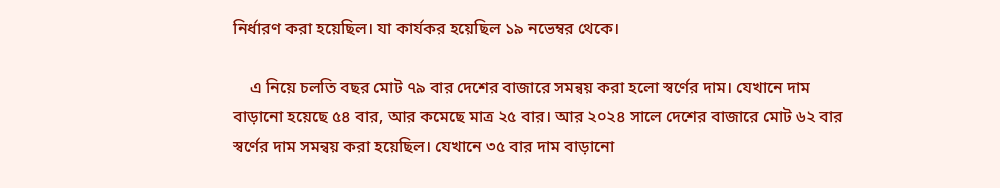নির্ধারণ করা হয়েছিল। যা কার্যকর হয়েছিল ১৯ নভেম্বর থেকে।

    এ নিয়ে চলতি বছর মোট ৭৯ বার দেশের বাজারে সমন্বয় করা হলো স্বর্ণের দাম। যেখানে দাম বাড়ানো হয়েছে ৫৪ বার, আর কমেছে মাত্র ২৫ বার। আর ২০২৪ সালে দেশের বাজারে মোট ৬২ বার স্বর্ণের দাম সমন্বয় করা হয়েছিল। যেখানে ৩৫ বার দাম বাড়ানো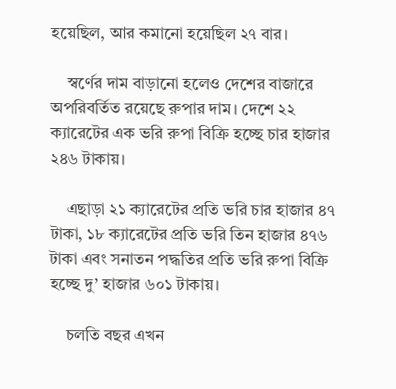হয়েছিল, আর কমানো হয়েছিল ২৭ বার।

    স্বর্ণের দাম বাড়ানো হলেও দেশের বাজারে অপরিবর্তিত রয়েছে রুপার দাম। দেশে ২২ ক্যারেটের এক ভরি রুপা বিক্রি হচ্ছে চার হাজার ২৪৬ টাকায়।

    এছাড়া ২১ ক্যারেটের প্রতি ভরি চার হাজার ৪৭ টাকা, ১৮ ক্যারেটের প্রতি ভরি তিন হাজার ৪৭৬ টাকা এবং সনাতন পদ্ধতির প্রতি ভরি রুপা বিক্রি হচ্ছে দু’ হাজার ৬০১ টাকায়।

    চলতি বছর এখন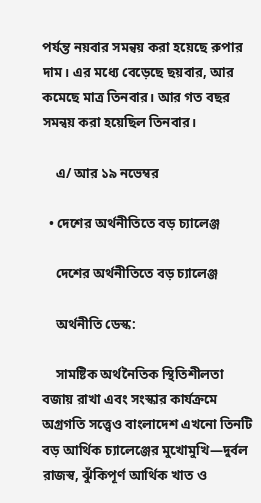পর্যন্ত নয়বার সমন্বয় করা হয়েছে রুপার দাম। এর মধ্যে বেড়েছে ছয়বার, আর কমেছে মাত্র তিনবার। আর গত বছর সমন্বয় করা হয়েছিল তিনবার।

    এ/ আর ১৯ নভেম্বর

  • দেশের অর্থনীতিতে বড় চ্যালেঞ্জ

    দেশের অর্থনীতিতে বড় চ্যালেঞ্জ

    অর্থনীতি ডেস্ক:

    সামষ্টিক অর্থনৈতিক স্থিতিশীলতা বজায় রাখা এবং সংস্কার কার্যক্রমে অগ্রগতি সত্ত্বেও বাংলাদেশ এখনো তিনটি বড় আর্থিক চ্যালেঞ্জের মুখোমুখি—দুর্বল রাজস্ব, ঝুঁকিপূর্ণ আর্থিক খাত ও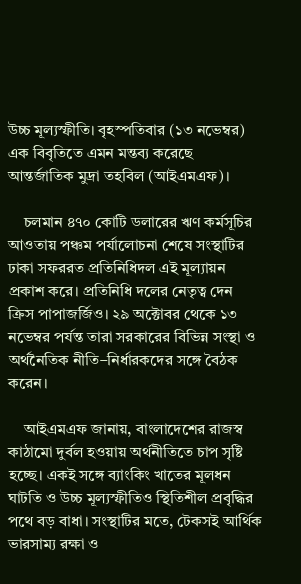উচ্চ মূল্যস্ফীতি। বৃহস্পতিবার (১৩ নভেম্বর) এক বিবৃতিতে এমন মন্তব্য করেছে আন্তর্জাতিক মুদ্রা তহবিল (আইএমএফ)।

    চলমান ৪৭০ কোটি ডলারের ঋণ কর্মসূচির আওতায় পঞ্চম পর্যালোচনা শেষে সংস্থাটির ঢাকা সফররত প্রতিনিধিদল এই মূল্যায়ন প্রকাশ করে। প্রতিনিধি দলের নেতৃত্ব দেন ক্রিস পাপাজর্জিও। ২৯ অক্টোবর থেকে ১৩ নভেম্বর পর্যন্ত তারা সরকারের বিভিন্ন সংস্থা ও অর্থনৈতিক নীতি–নির্ধারকদের সঙ্গে বৈঠক করেন।

    আইএমএফ জানায়, বাংলাদেশের রাজস্ব কাঠামো দুর্বল হওয়ায় অর্থনীতিতে চাপ সৃষ্টি হচ্ছে। একই সঙ্গে ব্যাংকিং খাতের মূলধন ঘাটতি ও উচ্চ মূল্যস্ফীতিও স্থিতিশীল প্রবৃদ্ধির পথে বড় বাধা। সংস্থাটির মতে, টেকসই আর্থিক ভারসাম্য রক্ষা ও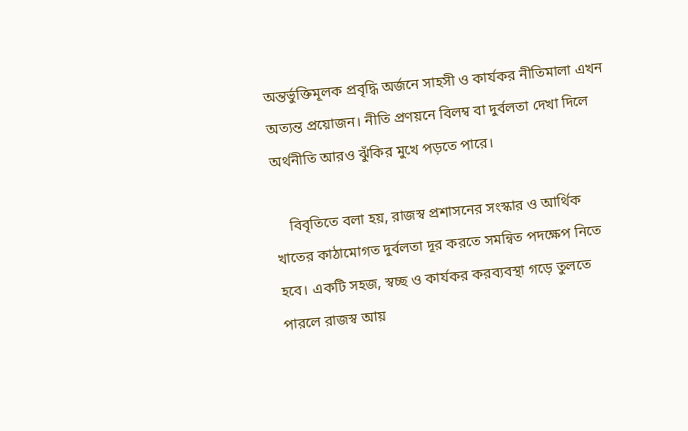অন্তর্ভুক্তিমূলক প্রবৃদ্ধি অর্জনে সাহসী ও কার্যকর নীতিমালা এখন অত্যন্ত প্রয়োজন। নীতি প্রণয়নে বিলম্ব বা দুর্বলতা দেখা দিলে অর্থনীতি আরও ঝুঁকির মুখে পড়তে পারে।

    বিবৃতিতে বলা হয়, রাজস্ব প্রশাসনের সংস্কার ও আর্থিক খাতের কাঠামোগত দুর্বলতা দূর করতে সমন্বিত পদক্ষেপ নিতে হবে। একটি সহজ, স্বচ্ছ ও কার্যকর করব্যবস্থা গড়ে তুলতে পারলে রাজস্ব আয়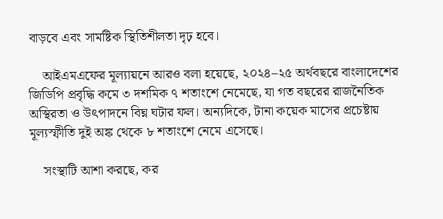বাড়বে এবং সামষ্টিক স্থিতিশীলতা দৃঢ় হবে।

    আইএমএফের মূল্যায়নে আরও বলা হয়েছে, ২০২৪–২৫ অর্থবছরে বাংলাদেশের জিডিপি প্রবৃদ্ধি কমে ৩ দশমিক ৭ শতাংশে নেমেছে, যা গত বছরের রাজনৈতিক অস্থিরতা ও উৎপাদনে বিঘ্ন ঘটার ফল। অন্যদিকে, টানা কয়েক মাসের প্রচেষ্টায় মূল্যস্ফীতি দুই অঙ্ক থেকে ৮ শতাংশে নেমে এসেছে।

    সংস্থাটি আশা করছে, কর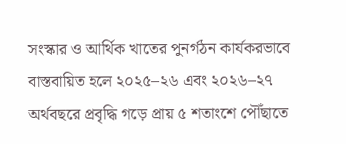সংস্কার ও আর্থিক খাতের পুনর্গঠন কার্যকরভাবে বাস্তবায়িত হলে ২০২৫–২৬ এবং ২০২৬–২৭ অর্থবছরে প্রবৃদ্ধি গড়ে প্রায় ৫ শতাংশে পৌঁছাতে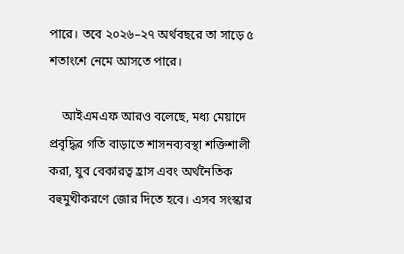পারে। তবে ২০২৬–২৭ অর্থবছরে তা সাড়ে ৫ শতাংশে নেমে আসতে পারে।

    আইএমএফ আরও বলেছে, মধ্য মেয়াদে প্রবৃদ্ধির গতি বাড়াতে শাসনব্যবস্থা শক্তিশালী করা, যুব বেকারত্ব হ্রাস এবং অর্থনৈতিক বহুমুখীকরণে জোর দিতে হবে। এসব সংস্কার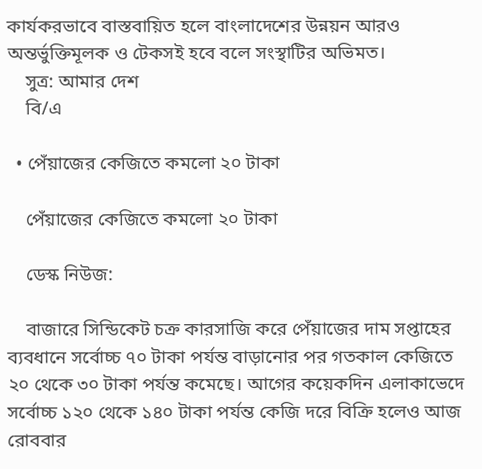কার্যকরভাবে বাস্তবায়িত হলে বাংলাদেশের উন্নয়ন আরও অন্তর্ভুক্তিমূলক ও টেকসই হবে বলে সংস্থাটির অভিমত।
    সুত্র: আমার দেশ
    বি/এ

  • পেঁয়াজের কেজিতে কমলো ২০ টাকা

    পেঁয়াজের কেজিতে কমলো ২০ টাকা

    ডেস্ক নিউজ:

    বাজারে সিন্ডিকেট চক্র কারসাজি করে পেঁয়াজের দাম সপ্তাহের ব্যবধানে সর্বোচ্চ ৭০ টাকা পর্যন্ত বাড়ানোর পর গতকাল কেজিতে ২০ থেকে ৩০ টাকা পর্যন্ত কমেছে। আগের কয়েকদিন এলাকাভেদে সর্বোচ্চ ১২০ থেকে ১৪০ টাকা পর্যন্ত কেজি দরে বিক্রি হলেও আজ রোববার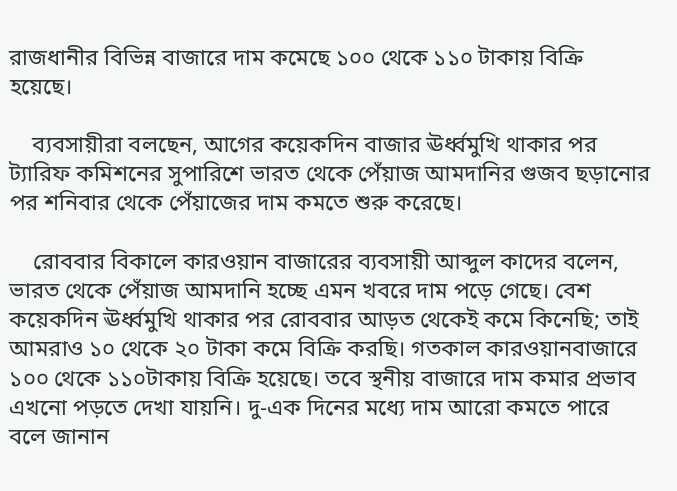রাজধানীর বিভিন্ন বাজারে দাম কমেছে ১০০ থেকে ১১০ টাকায় বিক্রি হয়েছে।

    ব্যবসায়ীরা বলছেন, আগের কয়েকদিন বাজার ঊর্ধ্বমুখি থাকার পর ট্যারিফ কমিশনের সুপারিশে ভারত থেকে পেঁয়াজ আমদানির গুজব ছড়ানোর পর শনিবার থেকে পেঁয়াজের দাম কমতে শুরু করেছে।

    রোববার বিকালে কারওয়ান বাজারের ব্যবসায়ী আব্দুল কাদের বলেন, ভারত থেকে পেঁয়াজ আমদানি হচ্ছে এমন খবরে দাম পড়ে গেছে। বেশ কয়েকদিন ঊর্ধ্বমুখি থাকার পর রোববার আড়ত থেকেই কমে কিনেছি; তাই আমরাও ১০ থেকে ২০ টাকা কমে বিক্রি করছি। গতকাল কারওয়ানবাজারে ১০০ থেকে ১১০টাকায় বিক্রি হয়েছে। তবে স্থনীয় বাজারে দাম কমার প্রভাব এখনো পড়তে দেখা যায়নি। দু-এক দিনের মধ্যে দাম আরো কমতে পারে বলে জানান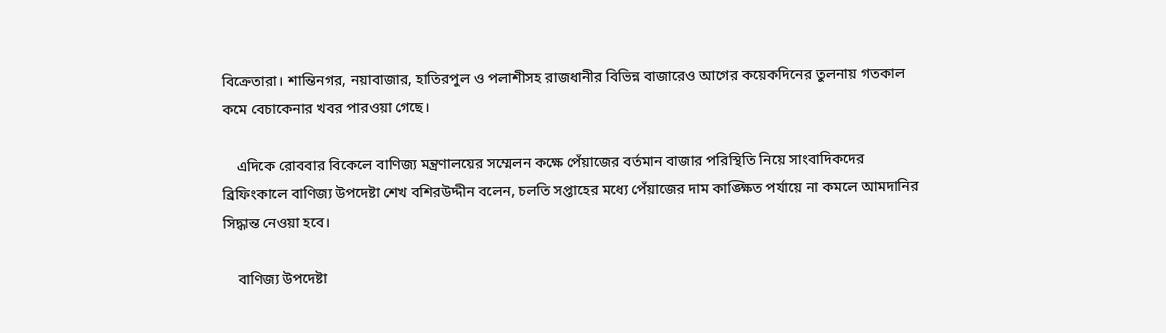বিক্রেতারা। শান্তিনগর, নয়াবাজার, হাতিরপুল ও পলাশীসহ রাজধানীর বিভিন্ন বাজারেও আগের কয়েকদিনের তুলনায় গতকাল কমে বেচাকেনার খবর পারওয়া গেছে।

    এদিকে রোববার বিকেলে বাণিজ্য মন্ত্রণালয়ের সম্মেলন কক্ষে পেঁয়াজের বর্তমান বাজার পরিস্থিতি নিয়ে সাংবাদিকদের ব্রিফিংকালে বাণিজ্য উপদেষ্টা শেখ বশিরউদ্দীন বলেন, চলতি সপ্তাহের মধ্যে পেঁয়াজের দাম কাঙ্ক্ষিত পর্যায়ে না কমলে আমদানির সিদ্ধান্ত নেওয়া হবে।

    বাণিজ্য উপদেষ্টা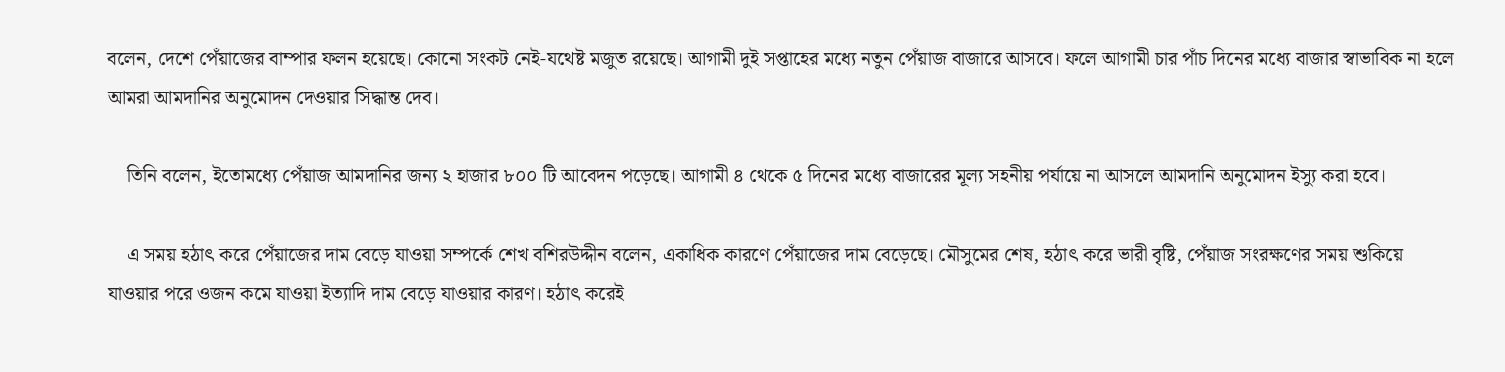বলেন, দেশে পেঁয়াজের বাম্পার ফলন হয়েছে। কোনো সংকট নেই-যথেষ্ট মজুত রয়েছে। আগামী দুই সপ্তাহের মধ্যে নতুন পেঁয়াজ বাজারে আসবে। ফলে আগামী চার পাঁচ দিনের মধ্যে বাজার স্বাভাবিক না হলে আমরা আমদানির অনুমোদন দেওয়ার সিদ্ধান্ত দেব।

    তিনি বলেন, ইতোমধ্যে পেঁয়াজ আমদানির জন্য ২ হাজার ৮০০ টি আবেদন পড়েছে। আগামী ৪ থেকে ৫ দিনের মধ্যে বাজারের মূল্য সহনীয় পর্যায়ে না আসলে আমদানি অনুমোদন ইস্যু করা হবে।

    এ সময় হঠাৎ করে পেঁয়াজের দাম বেড়ে যাওয়া সম্পর্কে শেখ বশিরউদ্দীন বলেন, একাধিক কারণে পেঁয়াজের দাম বেড়েছে। মৌসুমের শেষ, হঠাৎ করে ভারী বৃষ্টি, পেঁয়াজ সংরক্ষণের সময় শুকিয়ে যাওয়ার পরে ওজন কমে যাওয়া ইত্যাদি দাম বেড়ে যাওয়ার কারণ। হঠাৎ করেই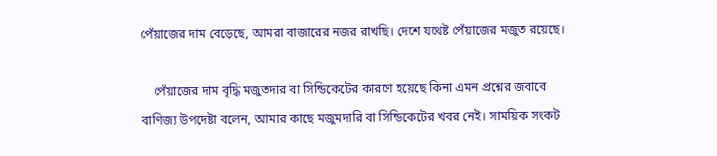পেঁয়াজের দাম বেড়েছে, আমরা বাজারের নজর রাখছি। দেশে যথেষ্ট পেঁয়াজের মজুত রয়েছে।

    পেঁয়াজের দাম বৃদ্ধি মজুতদার বা সিন্ডিকেটের কারণে হয়েছে কিনা এমন প্রশ্নের জবাবে বাণিজ্য উপদেষ্টা বলেন, আমার কাছে মজুমদারি বা সিন্ডিকেটের খবর নেই। সাময়িক সংকট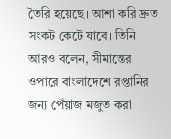তৈরি হয়েছে। আশা করি দ্রুত সংকট কেটে যাবে। তিনি আরও বলেন, সীমান্তের ওপারে বাংলাদেশে রপ্তানির জন্য পেঁয়াজ মজুত করা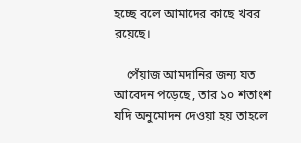হচ্ছে বলে আমাদের কাছে খবর রয়েছে।

    পেঁয়াজ আমদানির জন্য যত আবেদন পড়েছে, তার ১০ শতাংশ যদি অনুমোদন দেওয়া হয় তাহলে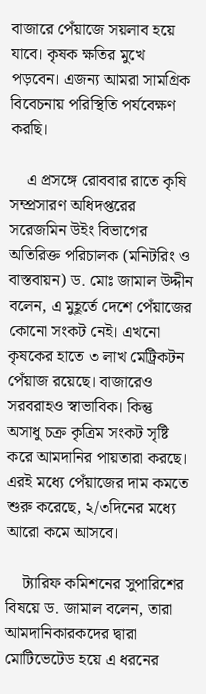বাজারে পেঁয়াজে সয়লাব হয়ে যাবে। কৃষক ক্ষতির মুখে পড়বেন। এজন্য আমরা সামগ্রিক বিবেচনায় পরিস্থিতি পর্যবেক্ষণ করছি।

    এ প্রসঙ্গে রোববার রাতে কৃষি সম্প্রসারণ অধিদপ্তরের সরেজমিন উইং বিভাগের অতিরিক্ত পরিচালক (মনিটরিং ও বাস্তবায়ন) ড. মোঃ জামাল উদ্দীন বলেন, এ মুহূর্তে দেশে পেঁয়াজের কোনো সংকট নেই। এখনো কৃষকের হাতে ৩ লাখ মেট্রিকটন পেঁয়াজ রয়েছে। বাজারেও সরবরাহও স্বাভাবিক। কিন্তু অসাধু চক্র কৃত্রিম সংকট সৃষ্টি করে আমদানির পায়তারা করছে। এরই মধ্যে পেঁয়াজের দাম কমতে শুরু করেছে, ২/৩দিনের মধ্যে আরো কমে আসবে।

    ট্যারিফ কমিশনের সুপারিশের বিষয়ে ড. জামাল বলেন, তারা আমদানিকারকদের দ্বারা মোটিভেটেড হয়ে এ ধরনের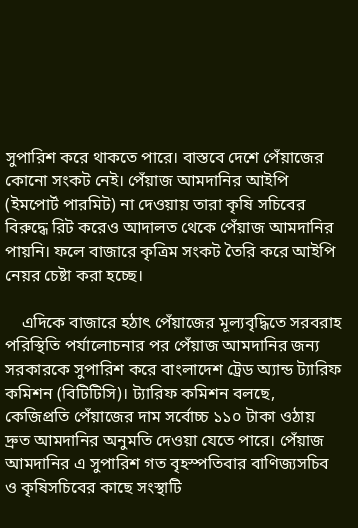সুপারিশ করে থাকতে পারে। বাস্তবে দেশে পেঁয়াজের কোনো সংকট নেই। পেঁয়াজ আমদানির আইপি (ইমপোর্ট পারমিট) না দেওয়ায় তারা কৃষি সচিবের বিরুদ্ধে রিট করেও আদালত থেকে পেঁয়াজ আমদানির পায়নি। ফলে বাজারে কৃত্রিম সংকট তৈরি করে আইপি নেয়র চেষ্টা করা হচ্ছে।

    এদিকে বাজারে হঠাৎ পেঁয়াজের মূল্যবৃদ্ধিতে সরবরাহ পরিস্থিতি পর্যালোচনার পর পেঁয়াজ আমদানির জন্য সরকারকে সুপারিশ করে বাংলাদেশ ট্রেড অ্যান্ড ট্যারিফ কমিশন (বিটিটিসি)। ট্যারিফ কমিশন বলছে, কেজিপ্রতি পেঁয়াজের দাম সর্বোচ্চ ১১০ টাকা ওঠায় দ্রুত আমদানির অনুমতি দেওয়া যেতে পারে। পেঁয়াজ আমদানির এ সুপারিশ গত বৃহস্পতিবার বাণিজ্যসচিব ও কৃষিসচিবের কাছে সংস্থাটি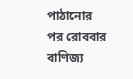পাঠানোর পর রোববার বাণিজ্য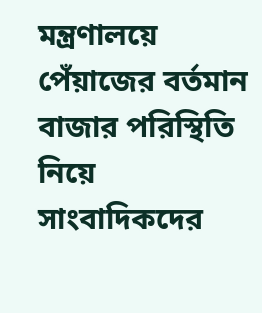মন্ত্রণালয়ে পেঁয়াজের বর্তমান বাজার পরিস্থিতি নিয়ে সাংবাদিকদের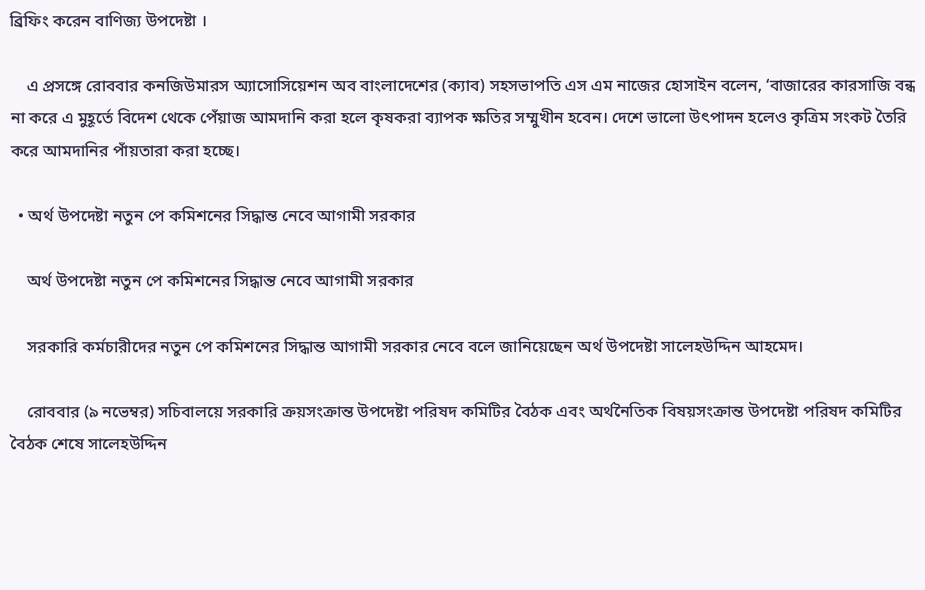ব্রিফিং করেন বাণিজ্য উপদেষ্টা ।

    এ প্রসঙ্গে রোববার কনজিউমারস অ্যাসোসিয়েশন অব বাংলাদেশের (ক্যাব) সহসভাপতি এস এম নাজের হোসাইন বলেন, ‘বাজারের কারসাজি বন্ধ না করে এ মুহূর্তে বিদেশ থেকে পেঁয়াজ আমদানি করা হলে কৃষকরা ব্যাপক ক্ষতির সম্মুখীন হবেন। দেশে ভালো উৎপাদন হলেও কৃত্রিম সংকট তৈরি করে আমদানির পাঁয়তারা করা হচ্ছে।

  • অর্থ উপদেষ্টা নতুন পে কমিশনের সিদ্ধান্ত নেবে আগামী সরকার

    অর্থ উপদেষ্টা নতুন পে কমিশনের সিদ্ধান্ত নেবে আগামী সরকার

    সরকারি কর্মচারীদের নতুন পে কমিশনের সিদ্ধান্ত আগামী সরকার নেবে বলে জানিয়েছেন অর্থ উপদেষ্টা সালেহউদ্দিন আহমেদ।

    রোববার (৯ নভেম্বর) সচিবালয়ে সরকারি ক্রয়সংক্রান্ত উপদেষ্টা পরিষদ কমিটির বৈঠক এবং অর্থনৈতিক বিষয়সংক্রান্ত উপদেষ্টা পরিষদ কমিটির বৈঠক শেষে সালেহউদ্দিন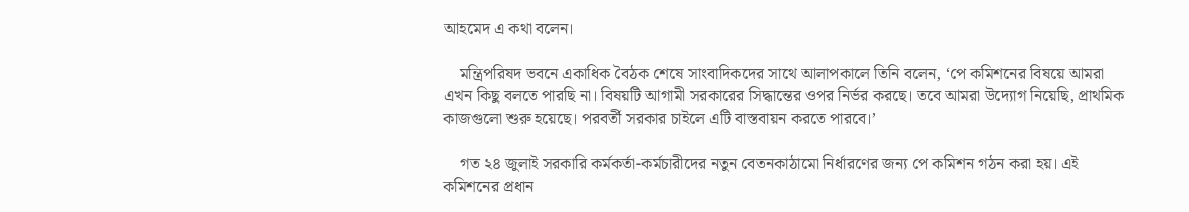আহমেদ এ কথা বলেন।

    মন্ত্রিপরিষদ ভবনে একাধিক বৈঠক শেষে সাংবাদিকদের সাথে আলাপকালে তিনি বলেন, ‘পে কমিশনের বিষয়ে আমরা এখন কিছু বলতে পারছি না। বিষয়টি আগামী সরকারের সিদ্ধান্তের ওপর নির্ভর করছে। তবে আমরা উদ্যোগ নিয়েছি, প্রাথমিক কাজগুলো শুরু হয়েছে। পরবর্তী সরকার চাইলে এটি বাস্তবায়ন করতে পারবে।’

    গত ২৪ জুলাই সরকারি কর্মকর্তা-কর্মচারীদের নতুন বেতনকাঠামো নির্ধারণের জন্য পে কমিশন গঠন করা হয়। এই কমিশনের প্রধান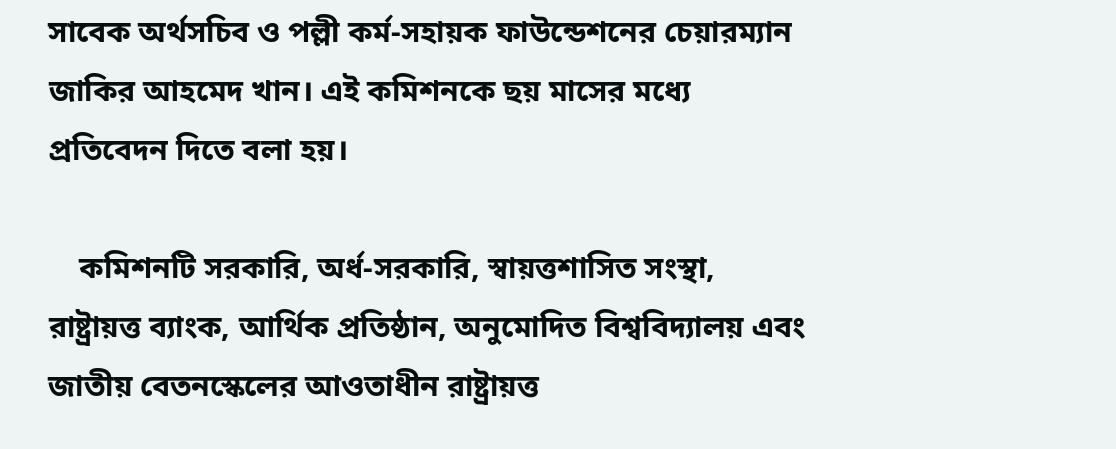সাবেক অর্থসচিব ও পল্লী কর্ম-সহায়ক ফাউন্ডেশনের চেয়ারম্যান জাকির আহমেদ খান। এই কমিশনকে ছয় মাসের মধ্যে প্রতিবেদন দিতে বলা হয়।

    কমিশনটি সরকারি, অর্ধ-সরকারি, স্বায়ত্তশাসিত সংস্থা, রাষ্ট্রায়ত্ত ব্যাংক, আর্থিক প্রতিষ্ঠান, অনুমোদিত বিশ্ববিদ্যালয় এবং জাতীয় বেতনস্কেলের আওতাধীন রাষ্ট্রায়ত্ত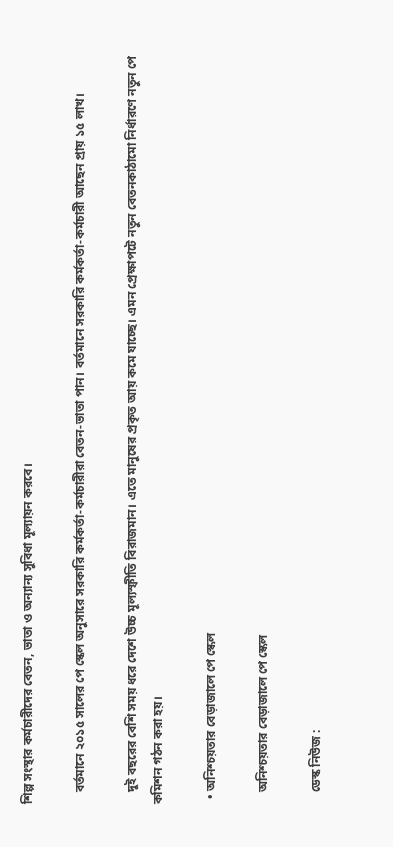শিল্প সংস্থার কর্মচারীদের বেতন, ভাতা ও অন্যান্য সুবিধা মূল্যায়ন করবে।

    বর্তমানে ২০১৫ সালের পে স্কেল অনুসারে সরকারি কর্মকর্তা-কর্মচারীরা বেতন-ভাতা পান। বর্তমানে সরকারি কর্মকর্তা-কর্মচারী আছেন প্রায় ১৫ লাখ।

    দুই বছরের বেশি সময় ধরে দেশে উচ্চ মূল্যস্ফীতি বিরাজমান। এতে মানুষের প্রকৃত আয় কমে যাচ্ছে। এমন প্রেক্ষাপটে নতুন বেতনকাঠামো নির্ধারণে নতুন পে কমিশন গঠন করা হয়।

  • অনিশ্চয়তার বেড়াজালে পে স্কেল

    অনিশ্চয়তার বেড়াজালে পে স্কেল

    ডেস্ক নিউজ :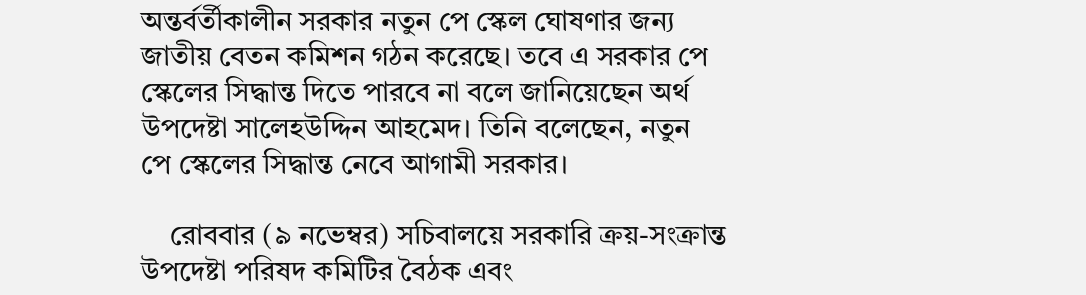অন্তর্বর্তীকালীন সরকার নতুন পে স্কেল ঘোষণার জন্য জাতীয় বেতন কমিশন গঠন করেছে। তবে এ সরকার পে স্কেলের সিদ্ধান্ত দিতে পারবে না বলে জানিয়েছেন অর্থ উপদেষ্টা সালেহউদ্দিন আহমেদ। তিনি বলেছেন, নতুন পে স্কেলের সিদ্ধান্ত নেবে আগামী সরকার।

    রোববার (৯ নভেম্বর) সচিবালয়ে সরকারি ক্রয়-সংক্রান্ত উপদেষ্টা পরিষদ কমিটির বৈঠক এবং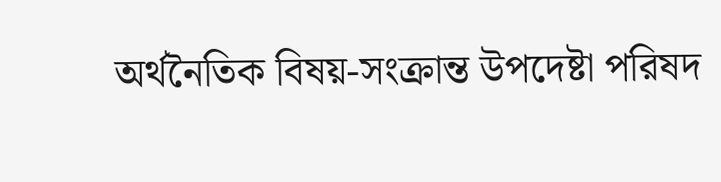অর্থনৈতিক বিষয়-সংক্রান্ত উপদেষ্টা পরিষদ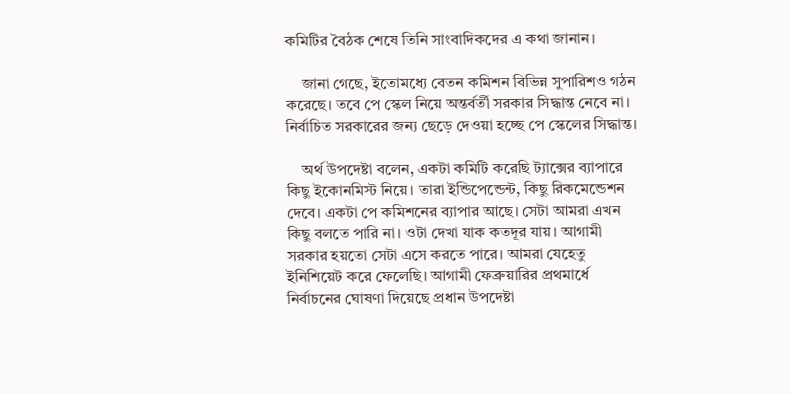কমিটির বৈঠক শেষে তিনি সাংবাদিকদের এ কথা জানান।

    জানা গেছে, ইতোমধ্যে বেতন কমিশন বিভিন্ন সুপারিশও গঠন করেছে। তবে পে স্কেল নিয়ে অন্তর্বর্তী সরকার সিদ্ধান্ত নেবে না। নির্বাচিত সরকারের জন্য ছেড়ে দেওয়া হচ্ছে পে স্কেলের সিদ্ধান্ত।

    অর্থ উপদেষ্টা বলেন, একটা কমিটি করেছি ট্যাক্সের ব্যাপারে কিছু ইকোনমিস্ট নিয়ে। তারা ইন্ডিপেন্ডেন্ট, কিছু রিকমেন্ডেশন দেবে। একটা পে কমিশনের ব্যাপার আছে। সেটা আমরা এখন কিছু বলতে পারি না। ওটা দেখা যাক কতদূর যায়। আগামী সরকার হয়তো সেটা এসে করতে পারে। আমরা যেহেতু ইনিশিয়েট করে ফেলেছি। আগামী ফেব্রুয়ারির প্রথমার্ধে নির্বাচনের ঘোষণা দিয়েছে প্রধান উপদেষ্টা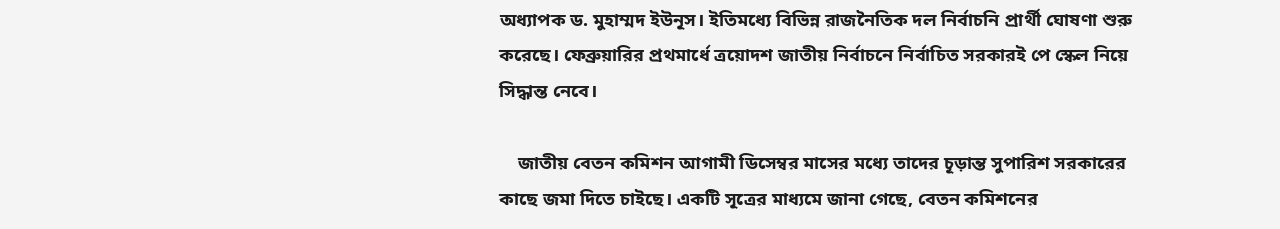অধ্যাপক ড. মুহাম্মদ ইউনূস। ইতিমধ্যে বিভিন্ন রাজনৈতিক দল নির্বাচনি প্রার্থী ঘোষণা শুরু করেছে। ফেব্রুয়ারির প্রথমার্ধে ত্রয়োদশ জাতীয় নির্বাচনে নির্বাচিত সরকারই পে স্কেল নিয়ে সিদ্ধান্ত নেবে।

    জাতীয় বেতন কমিশন আগামী ডিসেম্বর মাসের মধ্যে তাদের চূড়ান্ত সুপারিশ সরকারের কাছে জমা দিতে চাইছে। একটি সূত্রের মাধ্যমে জানা গেছে, বেতন কমিশনের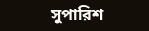সুপারিশ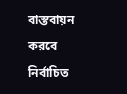বাস্তবায়ন করবে নির্বাচিত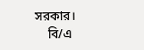সরকার।
    বি/এ